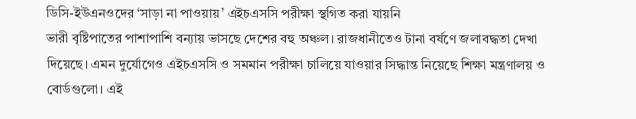ডিসি-ইউএনওদের ‘সাড়া না পাওয়ায়’ এইচএসসি পরীক্ষা স্থগিত করা যায়নি
ভারী বৃষ্টিপাতের পাশাপাশি বন্যায় ভাসছে দেশের বহু অঞ্চল। রাজধানীতেও টানা বর্ষণে জলাবদ্ধতা দেখা দিয়েছে। এমন দুর্যোগেও এইচএসসি ও সমমান পরীক্ষা চালিয়ে যাওয়ার সিদ্ধান্ত নিয়েছে শিক্ষা মন্ত্রণালয় ও বোর্ডগুলো। এই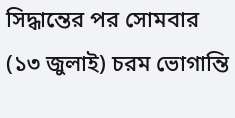সিদ্ধান্তের পর সোমবার (১৩ জুলাই) চরম ভোগান্তি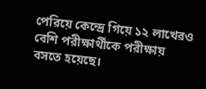পেরিয়ে কেন্দ্রে গিয়ে ১২ লাখেরও বেশি পরীক্ষার্থীকে পরীক্ষায় বসতে হয়েছে।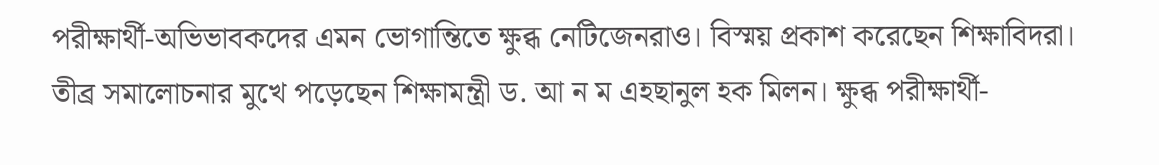পরীক্ষার্থী-অভিভাবকদের এমন ভোগান্তিতে ক্ষুব্ধ নেটিজেনরাও। বিস্ময় প্রকাশ করেছেন শিক্ষাবিদরা। তীব্র সমালোচনার মুখে পড়েছেন শিক্ষামন্ত্রী ড. আ ন ম এহছানুল হক মিলন। ক্ষুব্ধ পরীক্ষার্থী-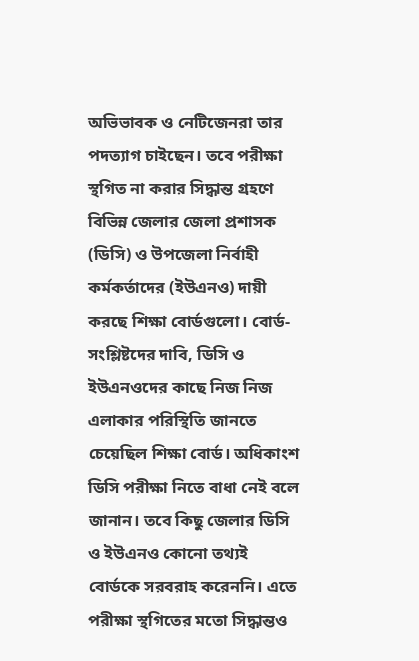অভিভাবক ও নেটিজেনরা তার পদত্যাগ চাইছেন। তবে পরীক্ষা স্থগিত না করার সিদ্ধান্ত গ্রহণে বিভিন্ন জেলার জেলা প্রশাসক (ডিসি) ও উপজেলা নির্বাহী কর্মকর্তাদের (ইউএনও) দায়ী করছে শিক্ষা বোর্ডগুলো। বোর্ড-সংশ্লিষ্টদের দাবি, ডিসি ও ইউএনওদের কাছে নিজ নিজ এলাকার পরিস্থিতি জানতে চেয়েছিল শিক্ষা বোর্ড। অধিকাংশ ডিসি পরীক্ষা নিতে বাধা নেই বলে জানান। তবে কিছু জেলার ডিসি ও ইউএনও কোনো তথ্যই বোর্ডকে সরবরাহ করেননি। এতে পরীক্ষা স্থগিতের মতো সিদ্ধান্তও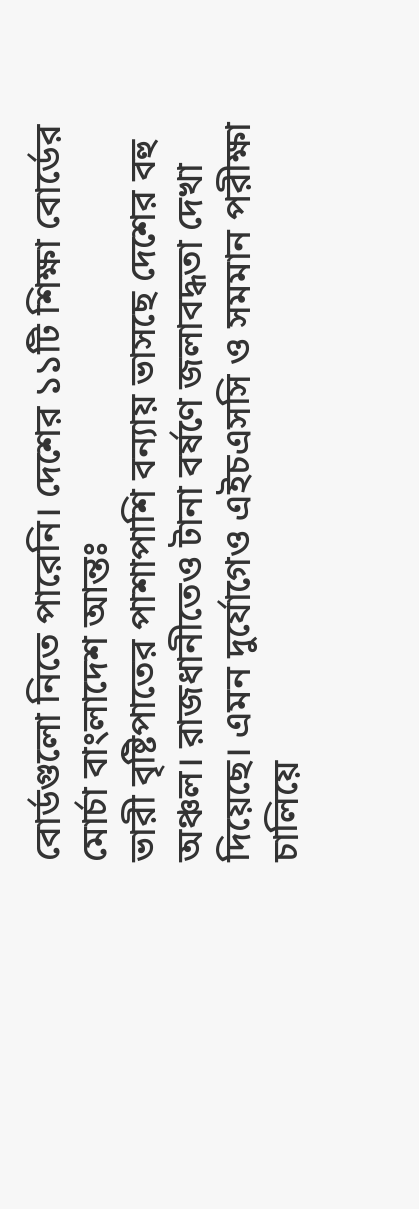বোর্ডগুলো নিতে পারেনি। দেশের ১১টি শিক্ষা বোর্ডের মোর্চা বাংলাদেশ আন্তঃ
ভারী বৃষ্টিপাতের পাশাপাশি বন্যায় ভাসছে দেশের বহু অঞ্চল। রাজধানীতেও টানা বর্ষণে জলাবদ্ধতা দেখা দিয়েছে। এমন দুর্যোগেও এইচএসসি ও সমমান পরীক্ষা চালিয়ে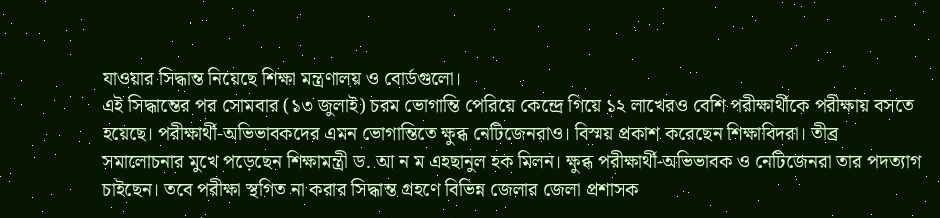যাওয়ার সিদ্ধান্ত নিয়েছে শিক্ষা মন্ত্রণালয় ও বোর্ডগুলো।
এই সিদ্ধান্তের পর সোমবার (১৩ জুলাই) চরম ভোগান্তি পেরিয়ে কেন্দ্রে গিয়ে ১২ লাখেরও বেশি পরীক্ষার্থীকে পরীক্ষায় বসতে হয়েছে। পরীক্ষার্থী-অভিভাবকদের এমন ভোগান্তিতে ক্ষুব্ধ নেটিজেনরাও। বিস্ময় প্রকাশ করেছেন শিক্ষাবিদরা। তীব্র সমালোচনার মুখে পড়েছেন শিক্ষামন্ত্রী ড. আ ন ম এহছানুল হক মিলন। ক্ষুব্ধ পরীক্ষার্থী-অভিভাবক ও নেটিজেনরা তার পদত্যাগ চাইছেন। তবে পরীক্ষা স্থগিত না করার সিদ্ধান্ত গ্রহণে বিভিন্ন জেলার জেলা প্রশাসক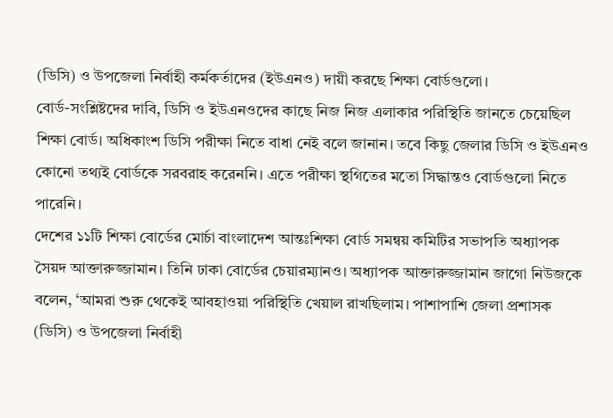(ডিসি) ও উপজেলা নির্বাহী কর্মকর্তাদের (ইউএনও) দায়ী করছে শিক্ষা বোর্ডগুলো।
বোর্ড-সংশ্লিষ্টদের দাবি, ডিসি ও ইউএনওদের কাছে নিজ নিজ এলাকার পরিস্থিতি জানতে চেয়েছিল শিক্ষা বোর্ড। অধিকাংশ ডিসি পরীক্ষা নিতে বাধা নেই বলে জানান। তবে কিছু জেলার ডিসি ও ইউএনও কোনো তথ্যই বোর্ডকে সরবরাহ করেননি। এতে পরীক্ষা স্থগিতের মতো সিদ্ধান্তও বোর্ডগুলো নিতে পারেনি।
দেশের ১১টি শিক্ষা বোর্ডের মোর্চা বাংলাদেশ আন্তঃশিক্ষা বোর্ড সমন্বয় কমিটির সভাপতি অধ্যাপক সৈয়দ আক্তারুজ্জামান। তিনি ঢাকা বোর্ডের চেয়ারম্যানও। অধ্যাপক আক্তারুজ্জামান জাগো নিউজকে বলেন, ‘আমরা শুরু থেকেই আবহাওয়া পরিস্থিতি খেয়াল রাখছিলাম। পাশাপাশি জেলা প্রশাসক (ডিসি) ও উপজেলা নির্বাহী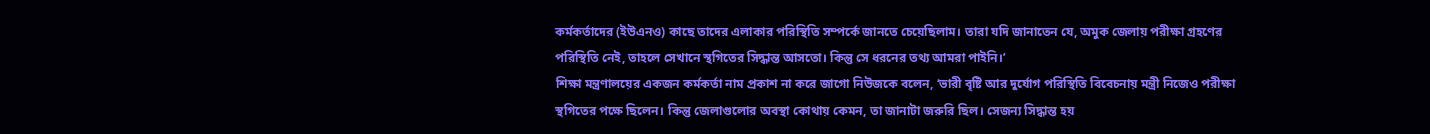কর্মকর্তাদের (ইউএনও) কাছে তাদের এলাকার পরিস্থিতি সম্পর্কে জানতে চেয়েছিলাম। তারা যদি জানাতেন যে, অমুক জেলায় পরীক্ষা গ্রহণের পরিস্থিতি নেই, তাহলে সেখানে স্থগিতের সিদ্ধান্ত আসতো। কিন্তু সে ধরনের তথ্য আমরা পাইনি।’
শিক্ষা মন্ত্রণালয়ের একজন কর্মকর্তা নাম প্রকাশ না করে জাগো নিউজকে বলেন, ‘ভারী বৃষ্টি আর দুর্যোগ পরিস্থিতি বিবেচনায় মন্ত্রী নিজেও পরীক্ষা স্থগিতের পক্ষে ছিলেন। কিন্তু জেলাগুলোর অবস্থা কোথায় কেমন, তা জানাটা জরুরি ছিল। সেজন্য সিদ্ধান্ত হয়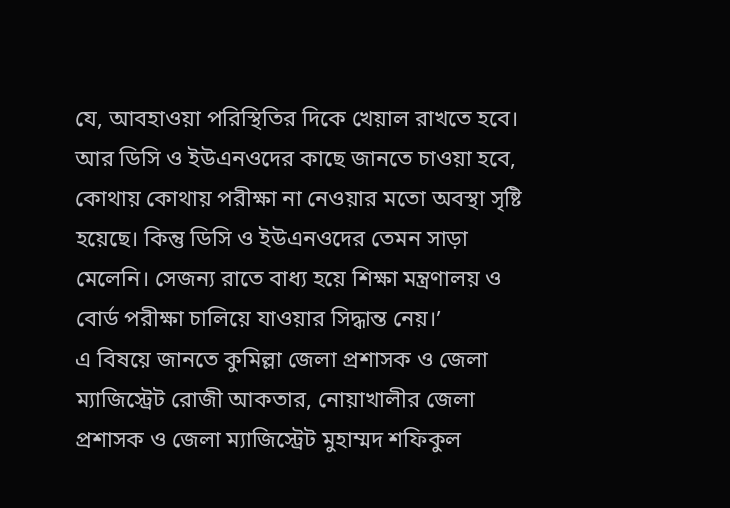যে, আবহাওয়া পরিস্থিতির দিকে খেয়াল রাখতে হবে। আর ডিসি ও ইউএনওদের কাছে জানতে চাওয়া হবে, কোথায় কোথায় পরীক্ষা না নেওয়ার মতো অবস্থা সৃষ্টি হয়েছে। কিন্তু ডিসি ও ইউএনওদের তেমন সাড়া মেলেনি। সেজন্য রাতে বাধ্য হয়ে শিক্ষা মন্ত্রণালয় ও বোর্ড পরীক্ষা চালিয়ে যাওয়ার সিদ্ধান্ত নেয়।’
এ বিষয়ে জানতে কুমিল্লা জেলা প্রশাসক ও জেলা ম্যাজিস্ট্রেট রোজী আকতার, নোয়াখালীর জেলা প্রশাসক ও জেলা ম্যাজিস্ট্রেট মুহাম্মদ শফিকুল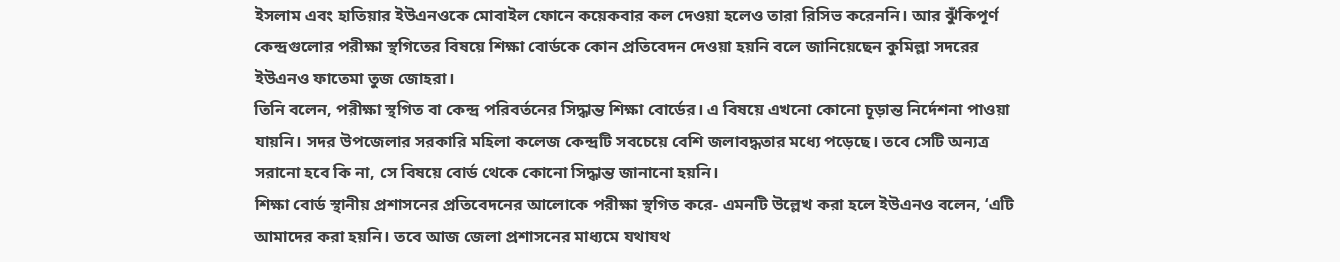ইসলাম এবং হাতিয়ার ইউএনওকে মোবাইল ফোনে কয়েকবার কল দেওয়া হলেও তারা রিসিভ করেননি। আর ঝুঁকিপূর্ণ কেন্দ্রগুলোর পরীক্ষা স্থগিতের বিষয়ে শিক্ষা বোর্ডকে কোন প্রতিবেদন দেওয়া হয়নি বলে জানিয়েছেন কুমিল্লা সদরের ইউএনও ফাতেমা তুজ জোহরা।
তিনি বলেন, পরীক্ষা স্থগিত বা কেন্দ্র পরিবর্তনের সিদ্ধান্ত শিক্ষা বোর্ডের। এ বিষয়ে এখনো কোনো চূড়ান্ত নির্দেশনা পাওয়া যায়নি। সদর উপজেলার সরকারি মহিলা কলেজ কেন্দ্রটি সবচেয়ে বেশি জলাবদ্ধতার মধ্যে পড়েছে। তবে সেটি অন্যত্র সরানো হবে কি না, সে বিষয়ে বোর্ড থেকে কোনো সিদ্ধান্ত জানানো হয়নি।
শিক্ষা বোর্ড স্থানীয় প্রশাসনের প্রতিবেদনের আলোকে পরীক্ষা স্থগিত করে- এমনটি উল্লেখ করা হলে ইউএনও বলেন, ‘এটি আমাদের করা হয়নি। তবে আজ জেলা প্রশাসনের মাধ্যমে যথাযথ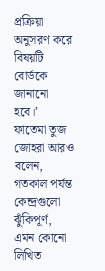প্রক্রিয়া অনুসরণ করে বিষয়টি বোর্ডকে জানানো হবে।’
ফাতেমা তুজ জোহরা আরও বলেন, গতকাল পর্যন্ত কেন্দ্রগুলো ঝুঁকিপূর্ণ, এমন কোনো লিখিত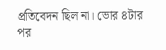প্রতিবেদন ছিল না। ভোর ৪টার পর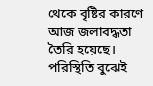থেকে বৃষ্টির কারণে আজ জলাবদ্ধতা তৈরি হয়েছে। পরিস্থিতি বুঝেই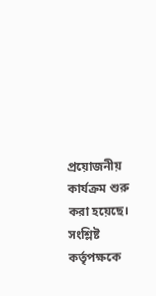প্রয়োজনীয় কার্যক্রম শুরু করা হয়েছে। সংশ্লিষ্ট কর্তৃপক্ষকে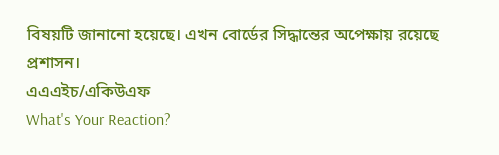বিষয়টি জানানো হয়েছে। এখন বোর্ডের সিদ্ধান্তের অপেক্ষায় রয়েছে প্রশাসন।
এএএইচ/একিউএফ
What's Your Reaction?